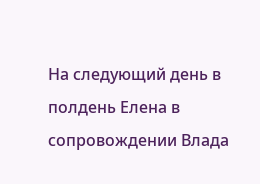На следующий день в полдень Елена в сопровождении Влада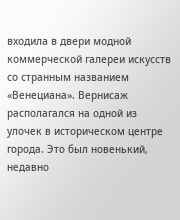входила в двери модной коммерческой галереи искусств со странным названием «Венециана». Вернисаж располагался на одной из улочек в историческом центре города. Это был новенький, недавно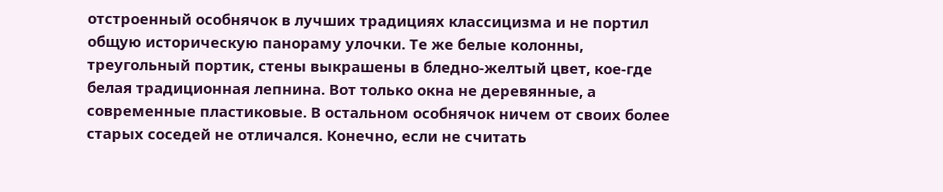отстроенный особнячок в лучших традициях классицизма и не портил общую историческую панораму улочки. Те же белые колонны, треугольный портик, стены выкрашены в бледно-желтый цвет, кое-где белая традиционная лепнина. Вот только окна не деревянные, а современные пластиковые. В остальном особнячок ничем от своих более старых соседей не отличался. Конечно, если не считать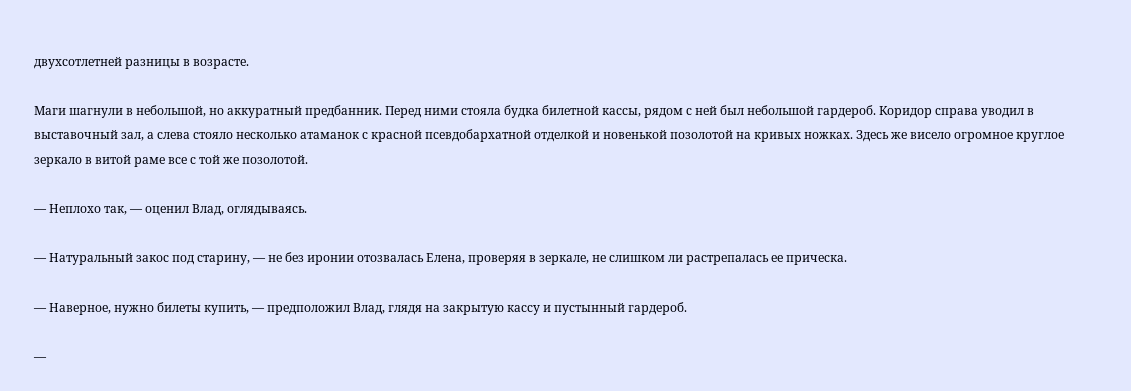двухсотлетней разницы в возрасте.

Маги шагнули в небольшой, но аккуратный предбанник. Перед ними стояла будка билетной кассы, рядом с ней был небольшой гардероб. Коридор справа уводил в выставочный зал, а слева стояло несколько атаманок с красной псевдобархатной отделкой и новенькой позолотой на кривых ножках. Здесь же висело огромное круглое зеркало в витой раме все с той же позолотой.

— Неплохо так, — оценил Влад, оглядываясь.

— Натуральный закос под старину, — не без иронии отозвалась Елена, проверяя в зеркале, не слишком ли растрепалась ее прическа.

— Наверное, нужно билеты купить, — предположил Влад, глядя на закрытую кассу и пустынный гардероб.

—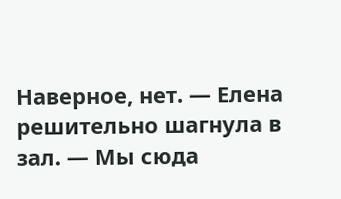Наверное, нет. — Елена решительно шагнула в зал. — Мы сюда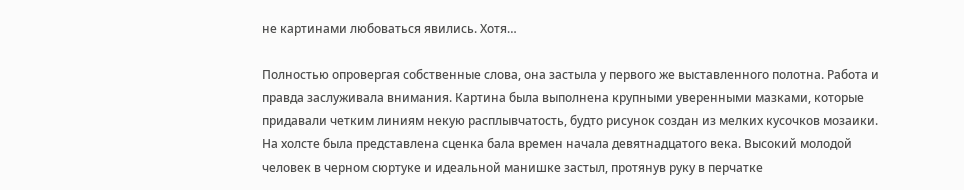не картинами любоваться явились. Хотя…

Полностью опровергая собственные слова, она застыла у первого же выставленного полотна. Работа и правда заслуживала внимания. Картина была выполнена крупными уверенными мазками, которые придавали четким линиям некую расплывчатость, будто рисунок создан из мелких кусочков мозаики. На холсте была представлена сценка бала времен начала девятнадцатого века. Высокий молодой человек в черном сюртуке и идеальной манишке застыл, протянув руку в перчатке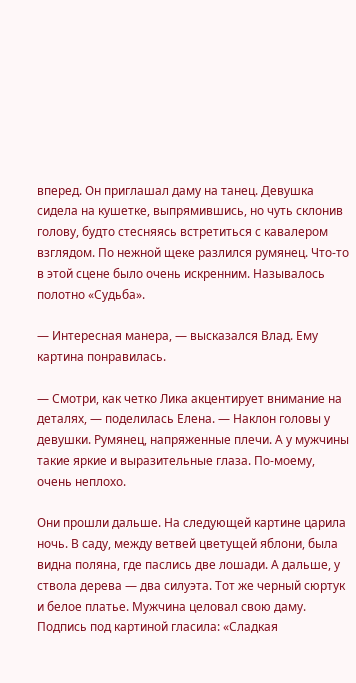вперед. Он приглашал даму на танец. Девушка сидела на кушетке, выпрямившись, но чуть склонив голову, будто стесняясь встретиться с кавалером взглядом. По нежной щеке разлился румянец. Что-то в этой сцене было очень искренним. Называлось полотно «Судьба».

— Интересная манера, — высказался Влад. Ему картина понравилась.

— Смотри, как четко Лика акцентирует внимание на деталях, — поделилась Елена. — Наклон головы у девушки. Румянец, напряженные плечи. А у мужчины такие яркие и выразительные глаза. По-моему, очень неплохо.

Они прошли дальше. На следующей картине царила ночь. В саду, между ветвей цветущей яблони, была видна поляна, где паслись две лошади. А дальше, у ствола дерева — два силуэта. Тот же черный сюртук и белое платье. Мужчина целовал свою даму. Подпись под картиной гласила: «Сладкая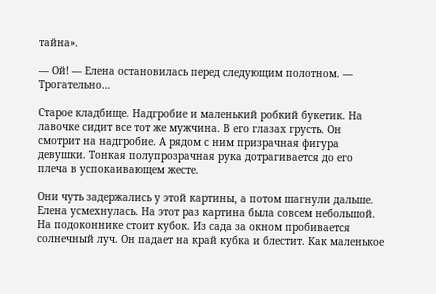тайна».

— Ой! — Елена остановилась перед следующим полотном. — Трогательно…

Старое кладбище. Надгробие и маленький робкий букетик. На лавочке сидит все тот же мужчина. В его глазах грусть. Он смотрит на надгробие. А рядом с ним призрачная фигура девушки. Тонкая полупрозрачная рука дотрагивается до его плеча в успокаивающем жесте.

Они чуть задержались у этой картины, а потом шагнули дальше. Елена усмехнулась. На этот раз картина была совсем небольшой. На подоконнике стоит кубок. Из сада за окном пробивается солнечный луч. Он падает на край кубка и блестит. Как маленькое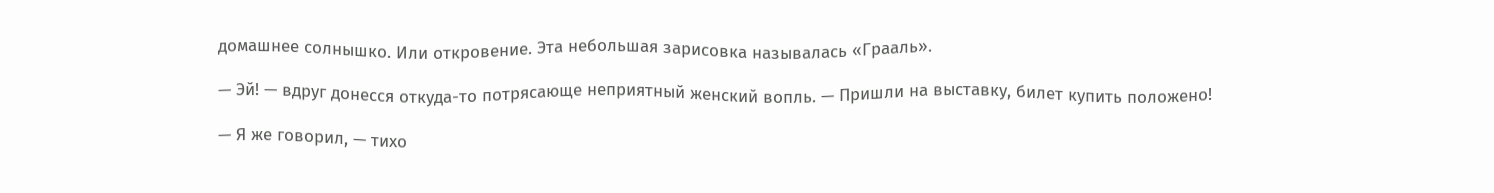домашнее солнышко. Или откровение. Эта небольшая зарисовка называлась «Грааль».

— Эй! — вдруг донесся откуда-то потрясающе неприятный женский вопль. — Пришли на выставку, билет купить положено!

— Я же говорил, — тихо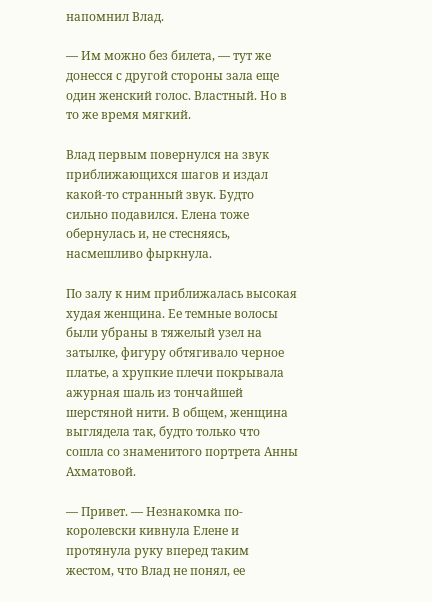напомнил Влад.

— Им можно без билета, — тут же донесся с другой стороны зала еще один женский голос. Властный. Но в то же время мягкий.

Влад первым повернулся на звук приближающихся шагов и издал какой-то странный звук. Будто сильно подавился. Елена тоже обернулась и, не стесняясь, насмешливо фыркнула.

По залу к ним приближалась высокая худая женщина. Ее темные волосы были убраны в тяжелый узел на затылке, фигуру обтягивало черное платье, а хрупкие плечи покрывала ажурная шаль из тончайшей шерстяной нити. В общем, женщина выглядела так, будто только что сошла со знаменитого портрета Анны Ахматовой.

— Привет. — Незнакомка по-королевски кивнула Елене и протянула руку вперед таким жестом, что Влад не понял, ее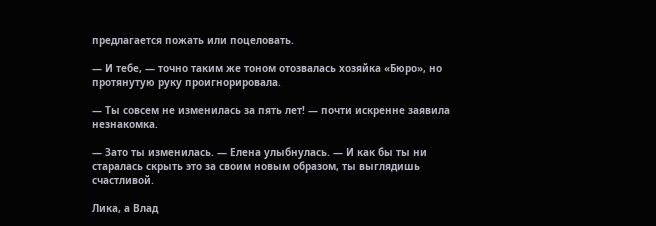предлагается пожать или поцеловать.

— И тебе, — точно таким же тоном отозвалась хозяйка «Бюро», но протянутую руку проигнорировала.

— Ты совсем не изменилась за пять лет! — почти искренне заявила незнакомка.

— Зато ты изменилась. — Елена улыбнулась. — И как бы ты ни старалась скрыть это за своим новым образом, ты выглядишь счастливой.

Лика, а Влад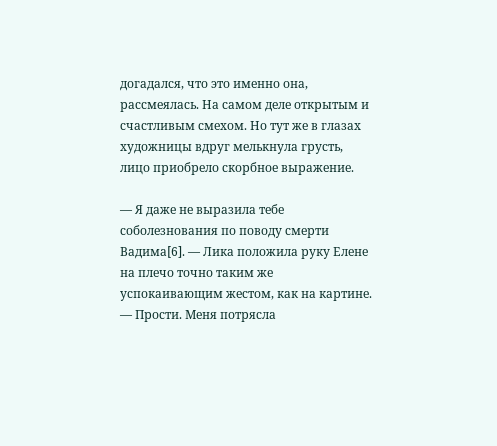догадался, что это именно она, рассмеялась. На самом деле открытым и счастливым смехом. Но тут же в глазах художницы вдруг мелькнула грусть, лицо приобрело скорбное выражение.

— Я даже не выразила тебе соболезнования по поводу смерти Вадима[6]. — Лика положила руку Елене на плечо точно таким же успокаивающим жестом, как на картине. — Прости. Меня потрясла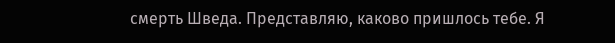смерть Шведа. Представляю, каково пришлось тебе. Я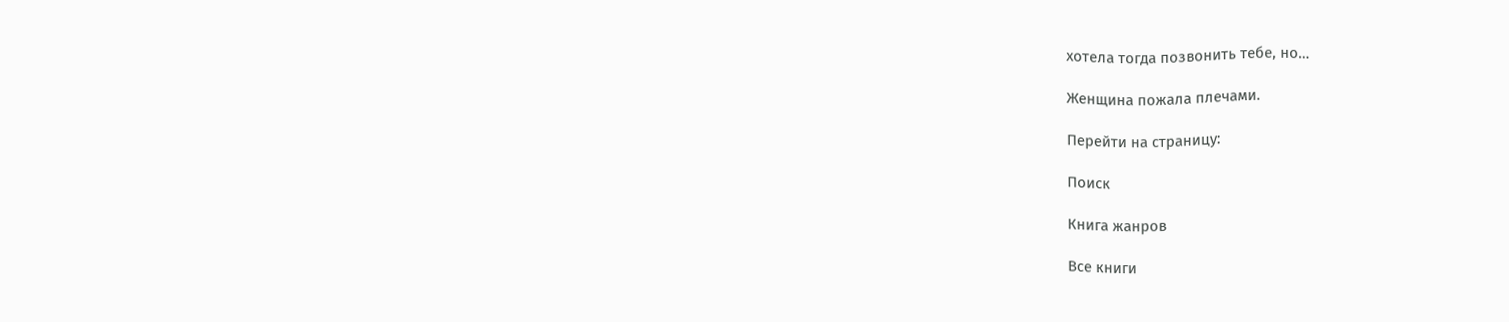хотела тогда позвонить тебе, но…

Женщина пожала плечами.

Перейти на страницу:

Поиск

Книга жанров

Все книги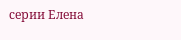серии Елена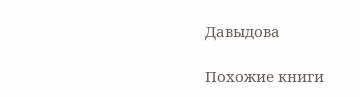Давыдова

Похожие книги